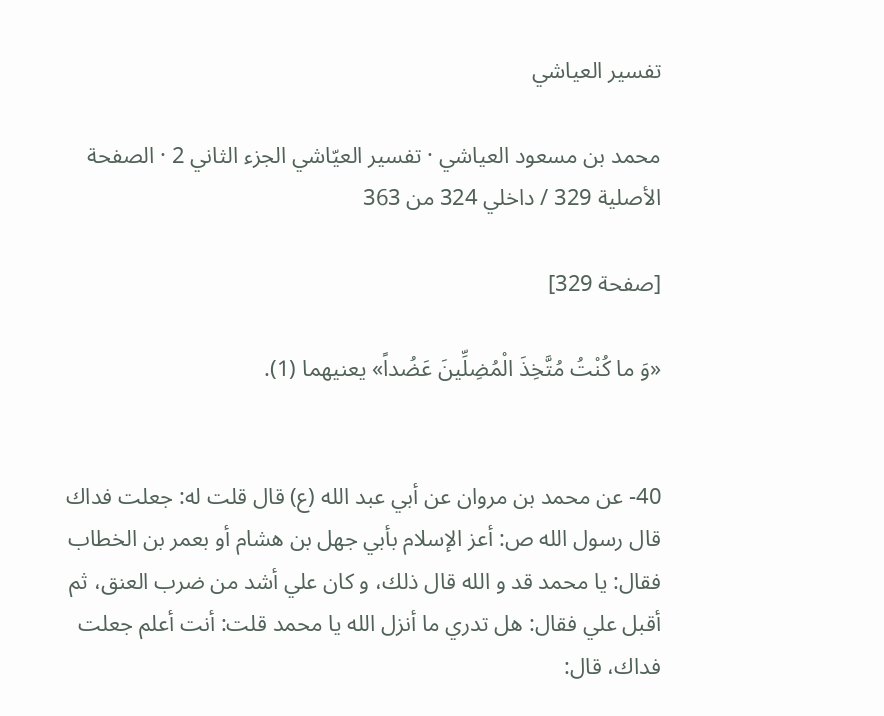تفسير العياشي

محمد بن مسعود العياشي · تفسير العيّاشي الجزء الثاني 2 · الصفحة الأصلية 329 / داخلي 324 من 363

[صفحة 329]

«وَ ما كُنْتُ مُتَّخِذَ الْمُضِلِّينَ عَضُداً» يعنيهما (1).


40- عن محمد بن مروان عن أبي عبد الله (ع) قال قلت له: جعلت فداك قال رسول الله ص: أعز الإسلام بأبي جهل بن هشام أو بعمر بن الخطاب فقال: يا محمد قد و الله قال ذلك، و كان علي أشد من ضرب العنق، ثم أقبل علي فقال: هل تدري ما أنزل الله يا محمد قلت: أنت أعلم جعلت فداك، قال: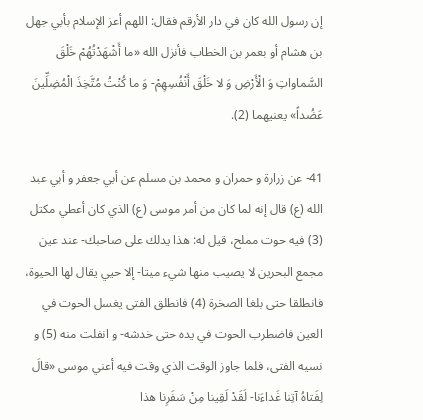إن رسول الله كان في دار الأرقم فقال: اللهم أعز الإسلام بأبي جهل بن هشام أو بعمر بن الخطاب فأنزل الله «ما أَشْهَدْتُهُمْ خَلْقَ السَّماواتِ وَ الْأَرْضِ وَ لا خَلْقَ أَنْفُسِهِمْ- وَ ما كُنْتُ مُتَّخِذَ الْمُضِلِّينَ عَضُداً» يعنيهما (2).

41- عن زرارة و حمران و محمد بن مسلم عن أبي جعفر و أبي عبد الله (ع) قال إنه لما كان من أمر موسى (ع) الذي كان أعطي مكتل (3) فيه حوت مملح، قيل له: هذا يدلك على صاحبك- عند عين مجمع البحرين لا يصيب منها شيء ميتا- إلا حيي يقال لها الحيوة، فانطلقا حتى بلغا الصخرة (4) فانطلق الفتى يغسل الحوت في العين فاضطرب الحوت في يده حتى خدشه- و انفلت منه (5) و نسيه الفتى، فلما جاوز الوقت الذي وقت فيه أعني موسى «قالَ لِفَتاهُ آتِنا غَداءَنا- لَقَدْ لَقِينا مِنْ سَفَرِنا هذا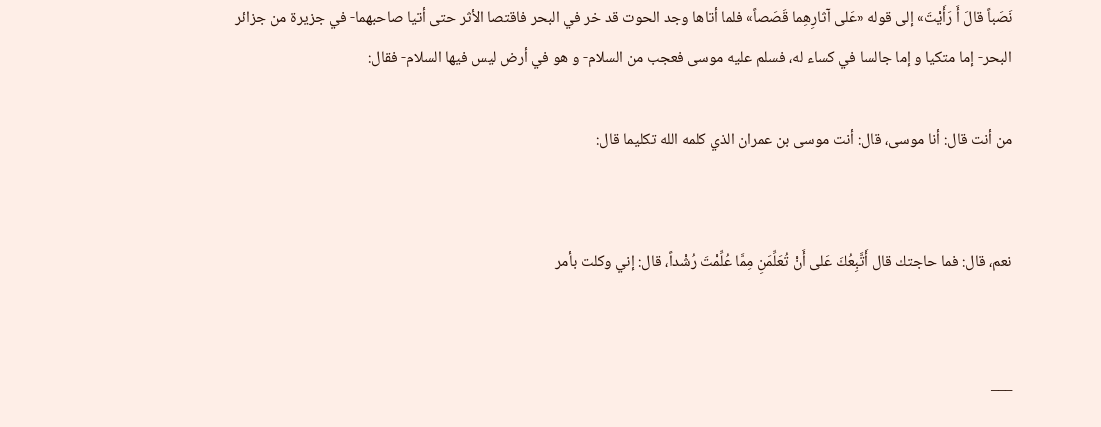نَصَباً قالَ أَ رَأَيْتَ» إلى قوله «عَلى آثارِهِما قَصَصاً» فلما أتاها وجد الحوت قد خر في البحر فاقتصا الأثر حتى أتيا صاحبهما- في جزيرة من جزائر البحر- إما متكيا و إما جالسا في كساء له، فسلم عليه موسى فعجب من السلام- و هو في أرض ليس فيها السلام- فقال:

من أنت قال: أنا موسى، قال: أنت موسى بن عمران الذي كلمه الله تكليما قال:


نعم، قال: فما حاجتك قال أَتَّبِعُكَ عَلى أَنْ تُعَلِّمَنِ مِمَّا عُلِّمْتَ رُشْداً، قال: إني وكلت بأمر


___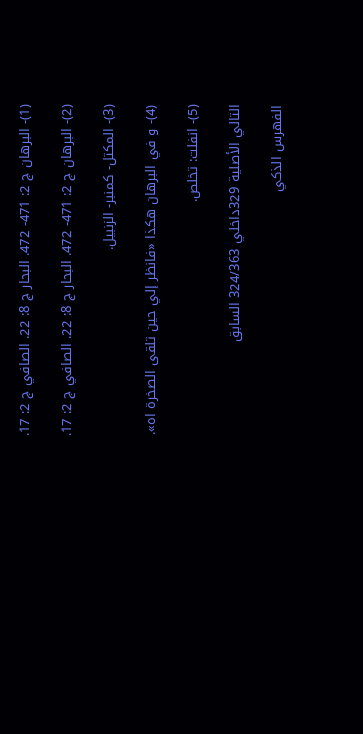(1)- البرهان ج 2: 471- 472. البحار ج 8: 22. الصافي ج 2: 17.

(2)- البرهان ج 2: 471- 472. البحار ج 8: 22. الصافي ج 2: 17.

(3)- المكتل- كمنبر- الزنبيل.

(4)- و في البرهان هكذا «فانظر إلي حين تلقى الصخرة اه».

(5)- انفلت: تخلص.

التالي الأصلية 329داخلي 324/363 السابق

الفهرس الذكي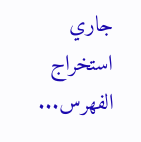جاري استخراج الفهرس...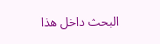البحث داخل هذا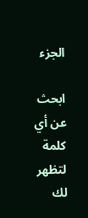الجزء

ابحث عن أي كلمة لتظهر لك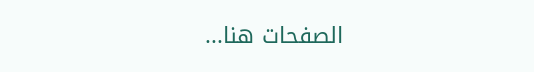الصفحات هنا...